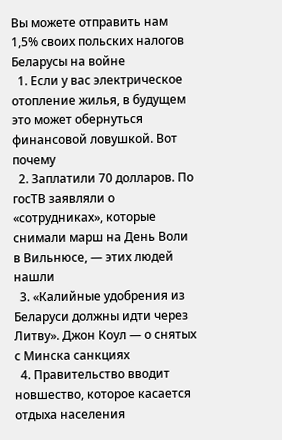Вы можете отправить нам 1,5% своих польских налогов
Беларусы на войне
  1. Если у вас электрическое отопление жилья, в будущем это может обернуться финансовой ловушкой. Вот почему
  2. Заплатили 70 долларов. По госТВ заявляли о «сотрудниках», которые снимали марш на День Воли в Вильнюсе, — этих людей нашли
  3. «Калийные удобрения из Беларуси должны идти через Литву». Джон Коул — о снятых с Минска санкциях
  4. Правительство вводит новшество, которое касается отдыха населения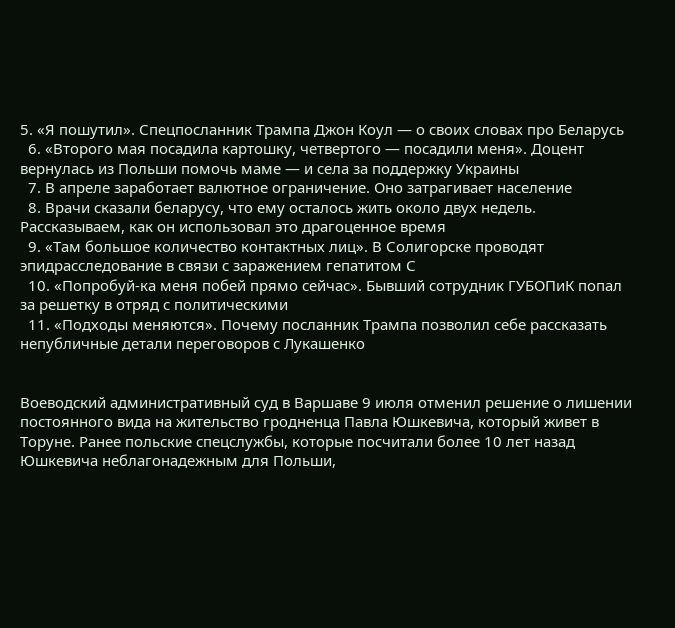5. «Я пошутил». Спецпосланник Трампа Джон Коул — о своих словах про Беларусь
  6. «Второго мая посадила картошку, четвертого — посадили меня». Доцент вернулась из Польши помочь маме — и села за поддержку Украины
  7. В апреле заработает валютное ограничение. Оно затрагивает население
  8. Врачи сказали беларусу, что ему осталось жить около двух недель. Рассказываем, как он использовал это драгоценное время
  9. «Там большое количество контактных лиц». В Солигорске проводят эпидрасследование в связи с заражением гепатитом С
  10. «Попробуй-ка меня побей прямо сейчас». Бывший сотрудник ГУБОПиК попал за решетку в отряд с политическими
  11. «Подходы меняются». Почему посланник Трампа позволил себе рассказать непубличные детали переговоров с Лукашенко


Воеводский административный суд в Варшаве 9 июля отменил решение о лишении постоянного вида на жительство гродненца Павла Юшкевича, который живет в Торуне. Ранее польские спецслужбы, которые посчитали более 10 лет назад Юшкевича неблагонадежным для Польши,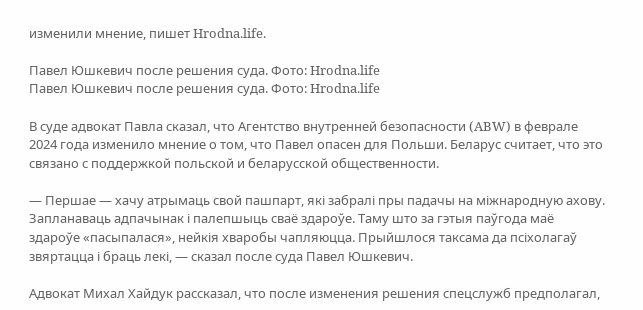изменили мнение, пишет Hrodna.life.

Павел Юшкевич после решения суда. Фото: Hrodna.life
Павел Юшкевич после решения суда. Фото: Hrodna.life

В суде адвокат Павла сказал, что Агентство внутренней безопасности (ABW) в феврале 2024 года изменило мнение о том, что Павел опасен для Польши. Беларус считает, что это связано с поддержкой польской и беларусской общественности.

— Першае — хачу атрымаць свой пашпарт, які забралі пры падачы на міжнародную ахову. Запланаваць адпачынак і палепшыць сваё здароўе. Таму што за гэтыя паўгода маё здароўе «пасыпалася», нейкія хваробы чапляюцца. Прыйшлося таксама да псіхолагаў звяртацца і браць лекі, — сказал после суда Павел Юшкевич.

Адвокат Михал Хайдук рассказал, что после изменения решения спецслужб предполагал,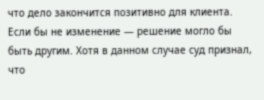что дело закончится позитивно для клиента. Если бы не изменение — решение могло бы быть другим. Хотя в данном случае суд признал, что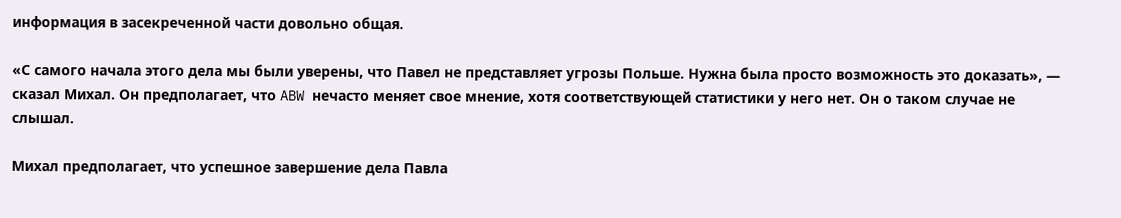информация в засекреченной части довольно общая.

«С самого начала этого дела мы были уверены, что Павел не представляет угрозы Польше. Нужна была просто возможность это доказать», — сказал Михал. Он предполагает, что ABW нечасто меняет свое мнение, хотя соответствующей статистики у него нет. Он о таком случае не слышал.

Михал предполагает, что успешное завершение дела Павла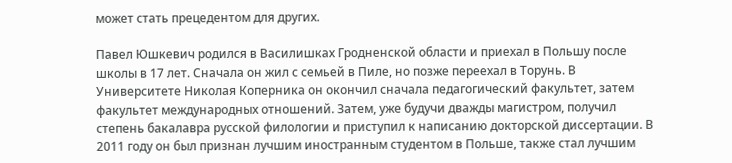может стать прецедентом для других.

Павел Юшкевич родился в Василишках Гродненской области и приехал в Польшу после школы в 17 лет. Сначала он жил с семьей в Пиле, но позже переехал в Торунь. В Университете Николая Коперника он окончил сначала педагогический факультет, затем факультет международных отношений. Затем, уже будучи дважды магистром, получил степень бакалавра русской филологии и приступил к написанию докторской диссертации. В 2011 году он был признан лучшим иностранным студентом в Польше, также стал лучшим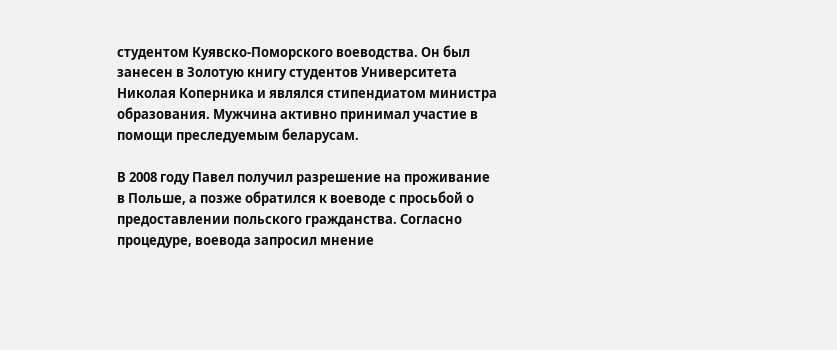студентом Куявско-Поморского воеводства. Он был занесен в Золотую книгу студентов Университета Николая Коперника и являлся стипендиатом министра образования. Мужчина активно принимал участие в помощи преследуемым беларусам.

В 2008 году Павел получил разрешение на проживание в Польше, а позже обратился к воеводе с просьбой о предоставлении польского гражданства. Согласно процедуре, воевода запросил мнение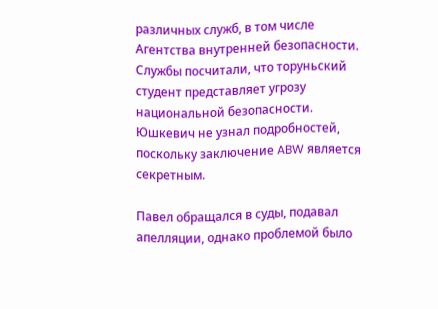различных служб, в том числе Агентства внутренней безопасности. Службы посчитали, что торуньский студент представляет угрозу национальной безопасности. Юшкевич не узнал подробностей, поскольку заключение ABW является секретным.

Павел обращался в суды, подавал апелляции, однако проблемой было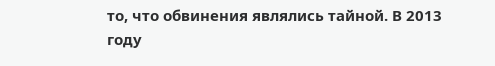то, что обвинения являлись тайной. В 2013 году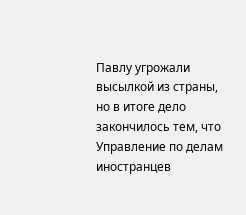Павлу угрожали высылкой из страны, но в итоге дело закончилось тем, что Управление по делам иностранцев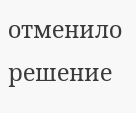отменило решение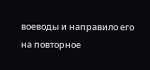воеводы и направило его на повторное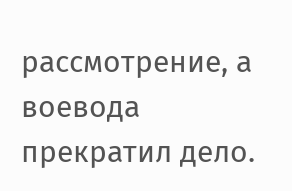рассмотрение, а воевода прекратил дело.